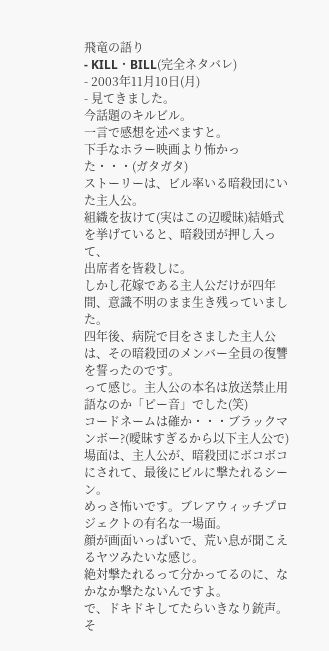飛竜の語り
- KILL・BILL(完全ネタバレ)
- 2003年11月10日(月)
- 見てきました。
今話題のキルビル。
一言で感想を述べますと。
下手なホラー映画より怖かった・・・(ガタガタ)
ストーリーは、ビル率いる暗殺団にいた主人公。
組織を抜けて(実はこの辺曖昧)結婚式を挙げていると、暗殺団が押し入って、
出席者を皆殺しに。
しかし花嫁である主人公だけが四年間、意識不明のまま生き残っていました。
四年後、病院で目をさました主人公は、その暗殺団のメンバー全員の復讐を誓ったのです。
って感じ。主人公の本名は放送禁止用語なのか「ピー音」でした(笑)
コードネームは確か・・・ブラックマンボー?(曖昧すぎるから以下主人公で)
場面は、主人公が、暗殺団にボコボコにされて、最後にビルに撃たれるシーン。
めっさ怖いです。ブレアウィッチプロジェクトの有名な一場面。
顔が画面いっぱいで、荒い息が聞こえるヤツみたいな感じ。
絶対撃たれるって分かってるのに、なかなか撃たないんですよ。
で、ドキドキしてたらいきなり銃声。そ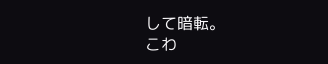して暗転。
こわ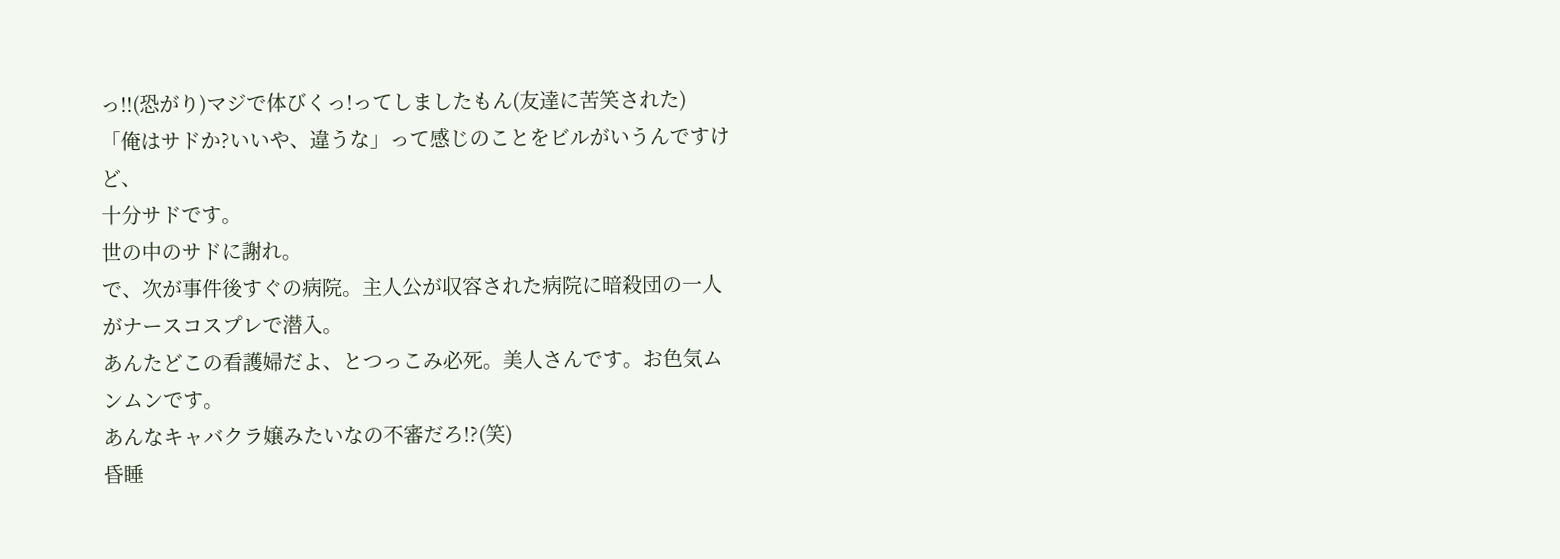っ!!(恐がり)マジで体びくっ!ってしましたもん(友達に苦笑された)
「俺はサドか?いいや、違うな」って感じのことをビルがいうんですけど、
十分サドです。
世の中のサドに謝れ。
で、次が事件後すぐの病院。主人公が収容された病院に暗殺団の一人がナースコスプレで潜入。
あんたどこの看護婦だよ、とつっこみ必死。美人さんです。お色気ムンムンです。
あんなキャバクラ嬢みたいなの不審だろ!?(笑)
昏睡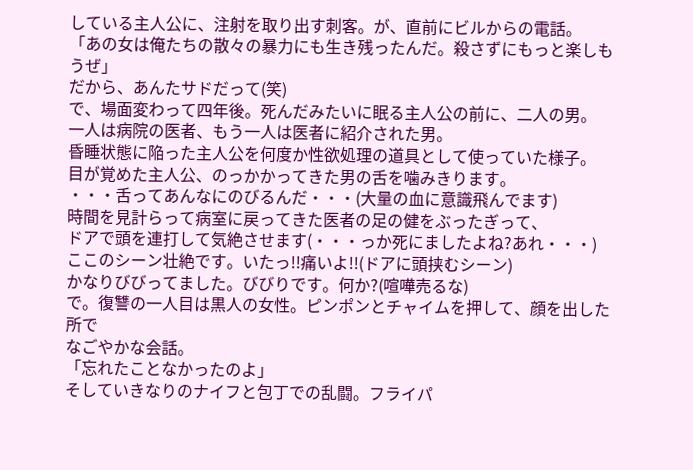している主人公に、注射を取り出す刺客。が、直前にビルからの電話。
「あの女は俺たちの散々の暴力にも生き残ったんだ。殺さずにもっと楽しもうぜ」
だから、あんたサドだって(笑)
で、場面変わって四年後。死んだみたいに眠る主人公の前に、二人の男。
一人は病院の医者、もう一人は医者に紹介された男。
昏睡状態に陥った主人公を何度か性欲処理の道具として使っていた様子。
目が覚めた主人公、のっかかってきた男の舌を噛みきります。
・・・舌ってあんなにのびるんだ・・・(大量の血に意識飛んでます)
時間を見計らって病室に戻ってきた医者の足の健をぶったぎって、
ドアで頭を連打して気絶させます(・・・っか死にましたよね?あれ・・・)
ここのシーン壮絶です。いたっ!!痛いよ!!(ドアに頭挟むシーン)
かなりびびってました。びびりです。何か?(喧嘩売るな)
で。復讐の一人目は黒人の女性。ピンポンとチャイムを押して、顔を出した所で
なごやかな会話。
「忘れたことなかったのよ」
そしていきなりのナイフと包丁での乱闘。フライパ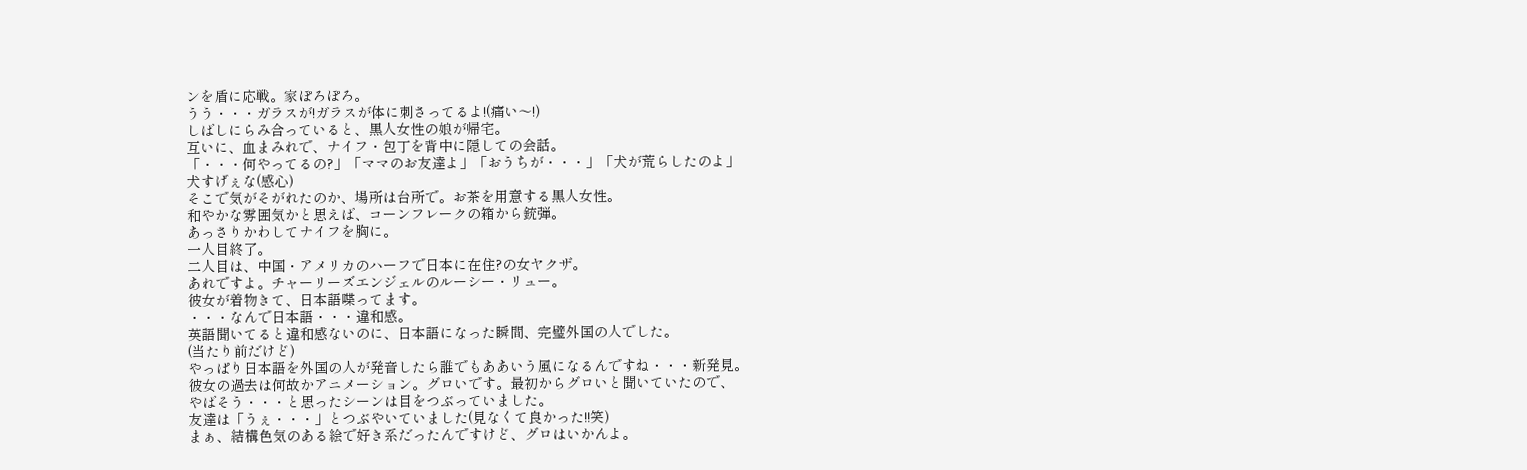ンを盾に応戦。家ぽろぽろ。
うう・・・ガラスが!ガラスが体に刺さってるよ!(痛い〜!)
しばしにらみ合っていると、黒人女性の娘が帰宅。
互いに、血まみれで、ナイフ・包丁を背中に隠しての会話。
「・・・何やってるの?」「ママのお友達よ」「おうちが・・・」「犬が荒らしたのよ」
犬すげぇな(感心)
そこで気がそがれたのか、場所は台所で。お茶を用意する黒人女性。
和やかな雰囲気かと思えば、コーンフレークの箱から銃弾。
あっさりかわしてナイフを胸に。
一人目終了。
二人目は、中国・アメリカのハーフで日本に在住?の女ヤクザ。
あれですよ。チャーリーズエンジェルのルーシー・リュー。
彼女が着物きて、日本語喋ってます。
・・・なんで日本語・・・違和感。
英語聞いてると違和感ないのに、日本語になった瞬間、完璧外国の人でした。
(当たり前だけど)
やっぱり日本語を外国の人が発音したら誰でもああいう風になるんですね・・・新発見。
彼女の過去は何故かアニメーション。グロいです。最初からグロいと聞いていたので、
やばそう・・・と思ったシーンは目をつぶっていました。
友達は「うぇ・・・」とつぶやいていました(見なくて良かった!!笑)
まぁ、結構色気のある絵で好き系だったんですけど、グロはいかんよ。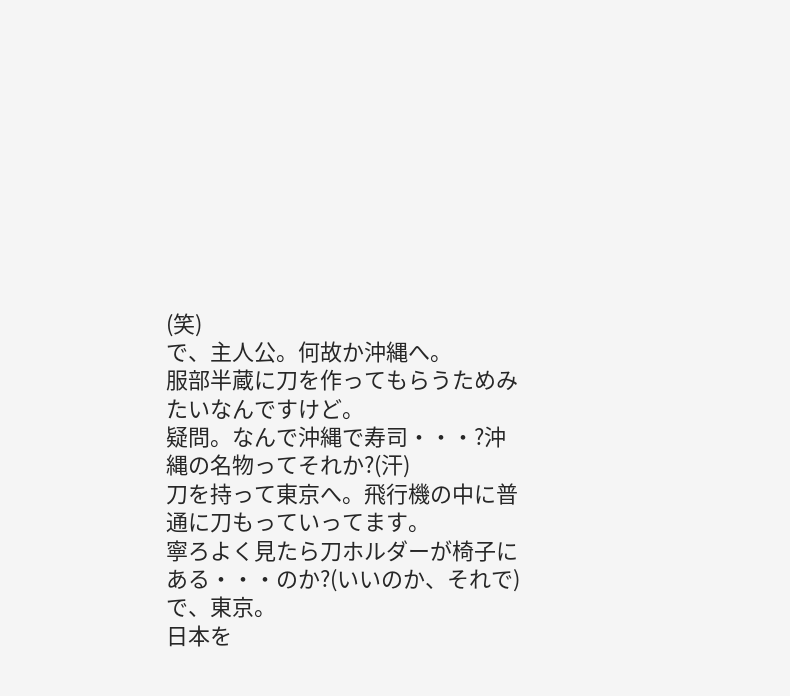(笑)
で、主人公。何故か沖縄へ。
服部半蔵に刀を作ってもらうためみたいなんですけど。
疑問。なんで沖縄で寿司・・・?沖縄の名物ってそれか?(汗)
刀を持って東京へ。飛行機の中に普通に刀もっていってます。
寧ろよく見たら刀ホルダーが椅子にある・・・のか?(いいのか、それで)
で、東京。
日本を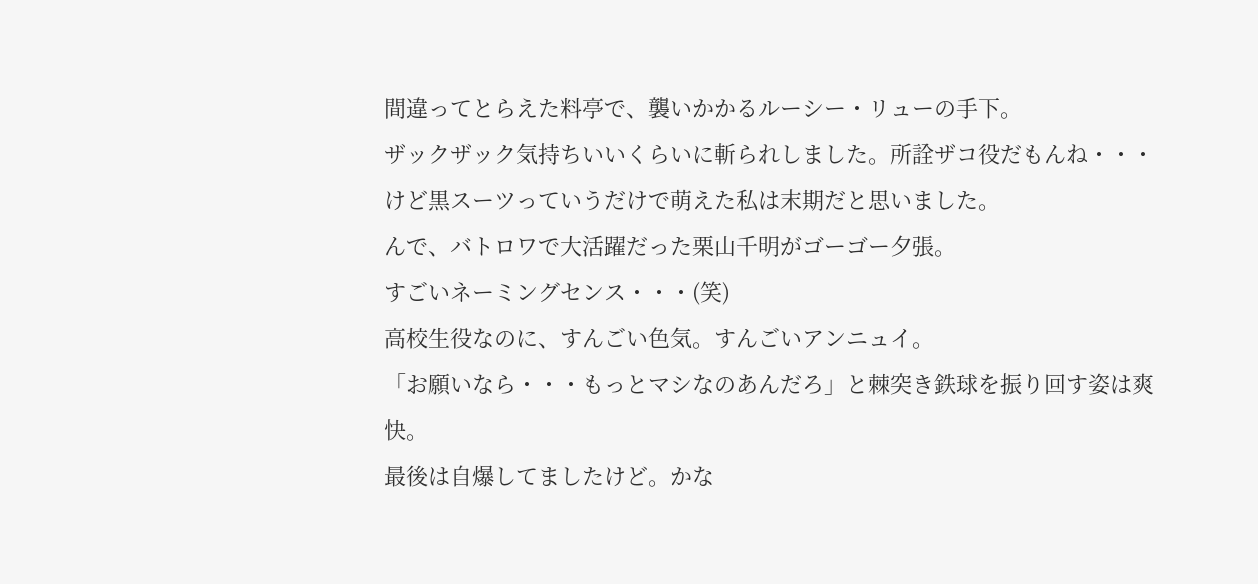間違ってとらえた料亭で、襲いかかるルーシー・リューの手下。
ザックザック気持ちいいくらいに斬られしました。所詮ザコ役だもんね・・・
けど黒スーツっていうだけで萌えた私は末期だと思いました。
んで、バトロワで大活躍だった栗山千明がゴーゴー夕張。
すごいネーミングセンス・・・(笑)
高校生役なのに、すんごい色気。すんごいアンニュイ。
「お願いなら・・・もっとマシなのあんだろ」と棘突き鉄球を振り回す姿は爽快。
最後は自爆してましたけど。かな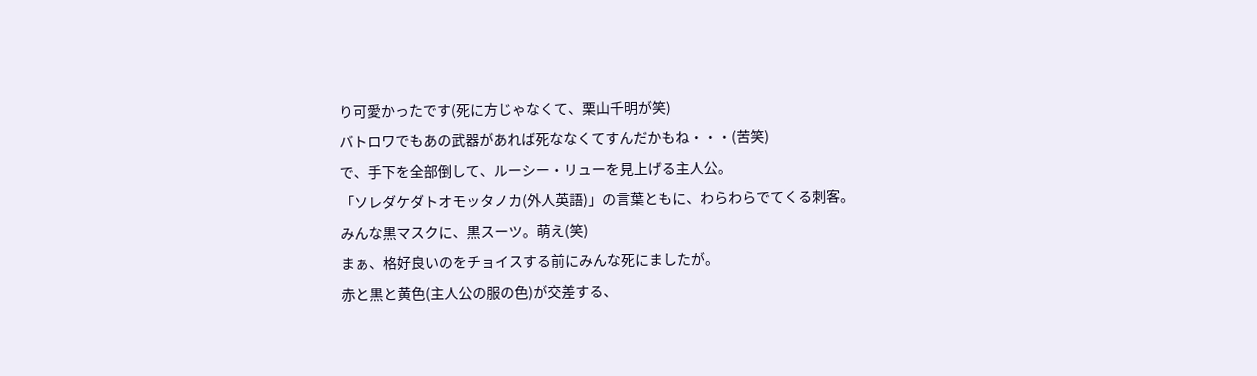り可愛かったです(死に方じゃなくて、栗山千明が笑)
バトロワでもあの武器があれば死ななくてすんだかもね・・・(苦笑)
で、手下を全部倒して、ルーシー・リューを見上げる主人公。
「ソレダケダトオモッタノカ(外人英語)」の言葉ともに、わらわらでてくる刺客。
みんな黒マスクに、黒スーツ。萌え(笑)
まぁ、格好良いのをチョイスする前にみんな死にましたが。
赤と黒と黄色(主人公の服の色)が交差する、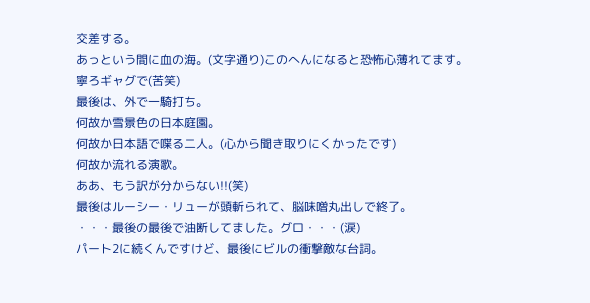交差する。
あっという間に血の海。(文字通り)このへんになると恐怖心薄れてます。
寧ろギャグで(苦笑)
最後は、外で一騎打ち。
何故か雪景色の日本庭園。
何故か日本語で喋る二人。(心から聞き取りにくかったです)
何故か流れる演歌。
ああ、もう訳が分からない!!(笑)
最後はルーシー・リューが頭斬られて、脳味噌丸出しで終了。
・・・最後の最後で油断してました。グロ・・・(涙)
パート2に続くんですけど、最後にビルの衝撃敵な台詞。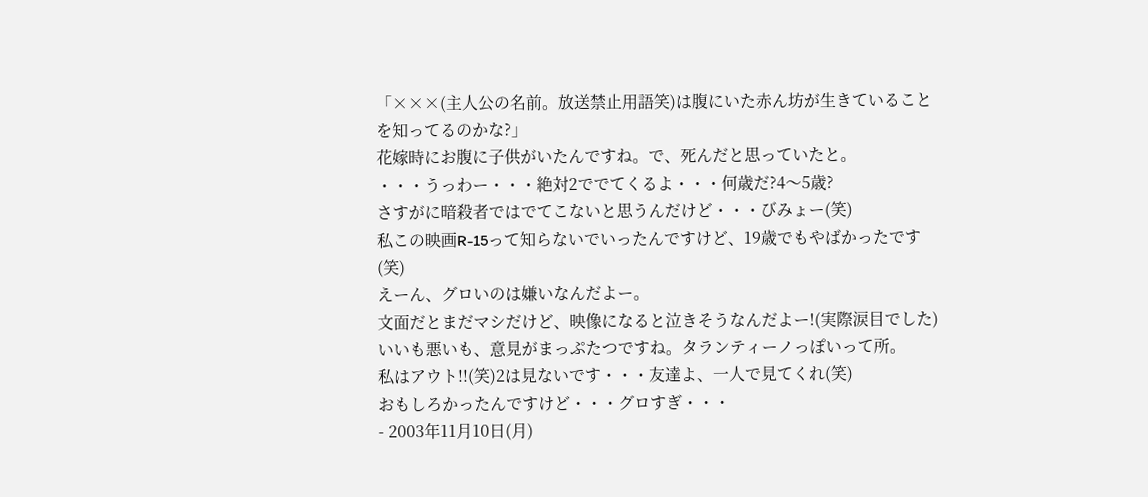「×××(主人公の名前。放送禁止用語笑)は腹にいた赤ん坊が生きていることを知ってるのかな?」
花嫁時にお腹に子供がいたんですね。で、死んだと思っていたと。
・・・うっわー・・・絶対2ででてくるよ・・・何歳だ?4〜5歳?
さすがに暗殺者ではでてこないと思うんだけど・・・びみょー(笑)
私この映画R-15って知らないでいったんですけど、19歳でもやばかったです(笑)
えーん、グロいのは嫌いなんだよー。
文面だとまだマシだけど、映像になると泣きそうなんだよー!(実際涙目でした)
いいも悪いも、意見がまっぷたつですね。タランティーノっぽいって所。
私はアウト!!(笑)2は見ないです・・・友達よ、一人で見てくれ(笑)
おもしろかったんですけど・・・グロすぎ・・・
- 2003年11月10日(月)